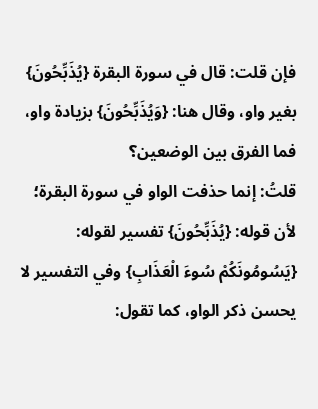فإن قلت: قال في سورة البقرة {يُذَبِّحُونَ} بغير واو، وقال هنا: {وَيُذَبِّحُونَ} بزيادة واو، فما الفرق بين الوضعين؟
قلتُ: إنما حذفت الواو في سورة البقرة؛ لأن قوله: {يُذَبِّحُونَ} تفسير لقوله: {يَسُومُونَكُمْ سُوءَ الْعَذَابِ} وفي التفسير لا يحسن ذكر الواو، كما تقول: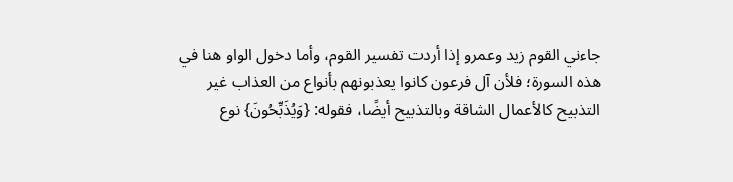جاءني القوم زيد وعمرو إذا أردت تفسير القوم، وأما دخول الواو هنا في هذه السورة؛ فلأن آل فرعون كانوا يعذبونهم بأنواع من العذاب غير التذبيح كالأعمال الشاقة وبالتذبيح أيضًا، فقوله: {وَيُذَبِّحُونَ} نوع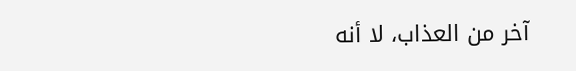آخر من العذاب، لا أنه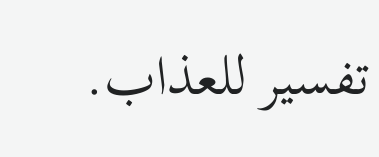تفسير للعذاب.